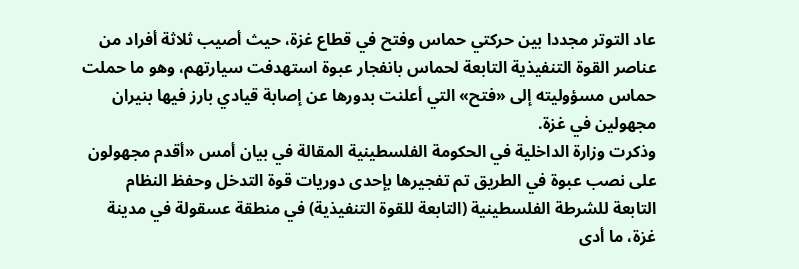عاد التوتر مجددا بين حركتي حماس وفتح في قطاع غزة، حيث أصيب ثلاثة أفراد من عناصر القوة التنفيذية التابعة لحماس بانفجار عبوة استهدفت سيارتهم، وهو ما حملت حماس مسؤوليته إلى «فتح» التي أعلنت بدورها عن إصابة قيادي بارز فيها بنيران مجهولين في غزة.
وذكرت وزارة الداخلية في الحكومة الفلسطينية المقالة في بيان أمس «أقدم مجهولون على نصب عبوة في الطريق تم تفجيرها بإحدى دوريات قوة التدخل وحفظ النظام التابعة للشرطة الفلسطينية (التابعة للقوة التنفيذية) في منطقة عسقولة في مدينة غزة، ما أدى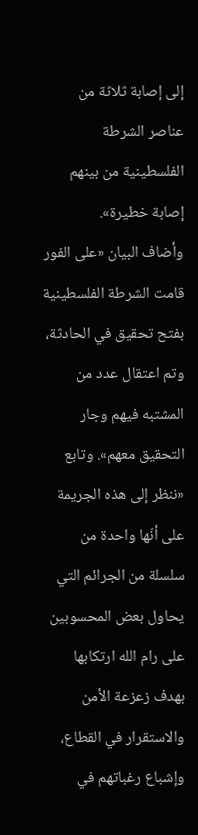إلى إصابة ثلاثة من عناصر الشرطة الفلسطينية من بينهم إصابة خطيرة».
وأضاف البيان «على الفور قامت الشرطة الفلسطينية بفتح تحقيق في الحادثة، وتم اعتقال عدد من المشتبه فيهم وجار التحقيق معهم». وتابع «ننظر إلى هذه الجريمة على أنّها واحدة من سلسلة من الجرائم التي يحاول بعض المحسوبين على رام الله ارتكابها بهدف زعزعة الأمن والاستقرار في القطاع، وإشباع رغباتهم في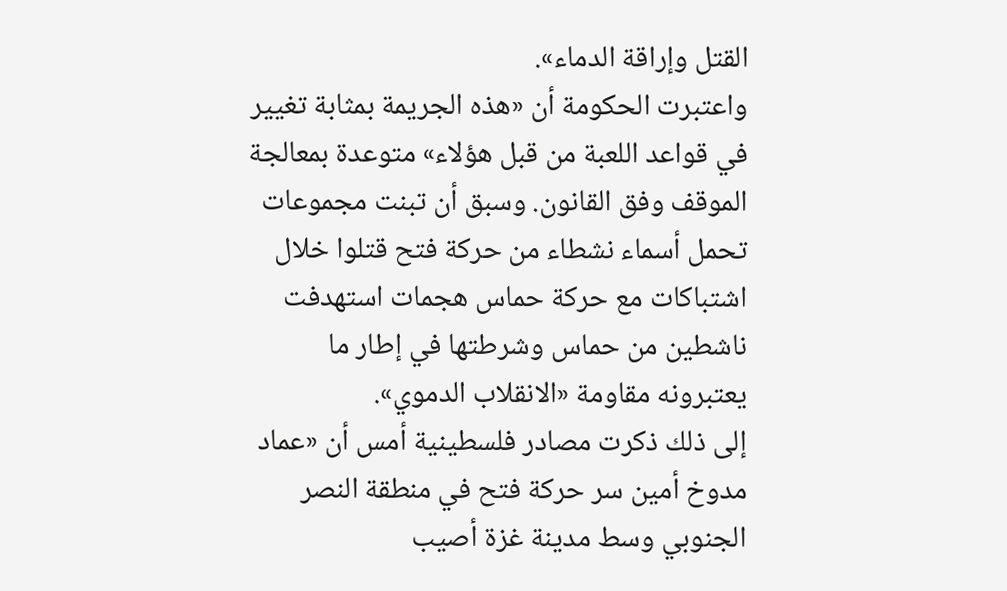القتل وإراقة الدماء».
واعتبرت الحكومة أن «هذه الجريمة بمثابة تغيير في قواعد اللعبة من قبل هؤلاء» متوعدة بمعالجة الموقف وفق القانون. وسبق أن تبنت مجموعات تحمل أسماء نشطاء من حركة فتح قتلوا خلال اشتباكات مع حركة حماس هجمات استهدفت ناشطين من حماس وشرطتها في إطار ما يعتبرونه مقاومة «الانقلاب الدموي».
إلى ذلك ذكرت مصادر فلسطينية أمس أن «عماد مدوخ أمين سر حركة فتح في منطقة النصر الجنوبي وسط مدينة غزة أصيب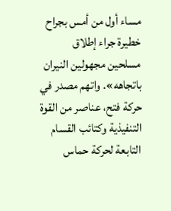مساء أول من أمس بجراح خطيرة جراء إطلاق مسلحين مجهولين النيران باتجاهه». واتهم مصدر في حركة فتح، عناصر من القوة التنفيذية وكتائب القسام التابعة لحركة حماس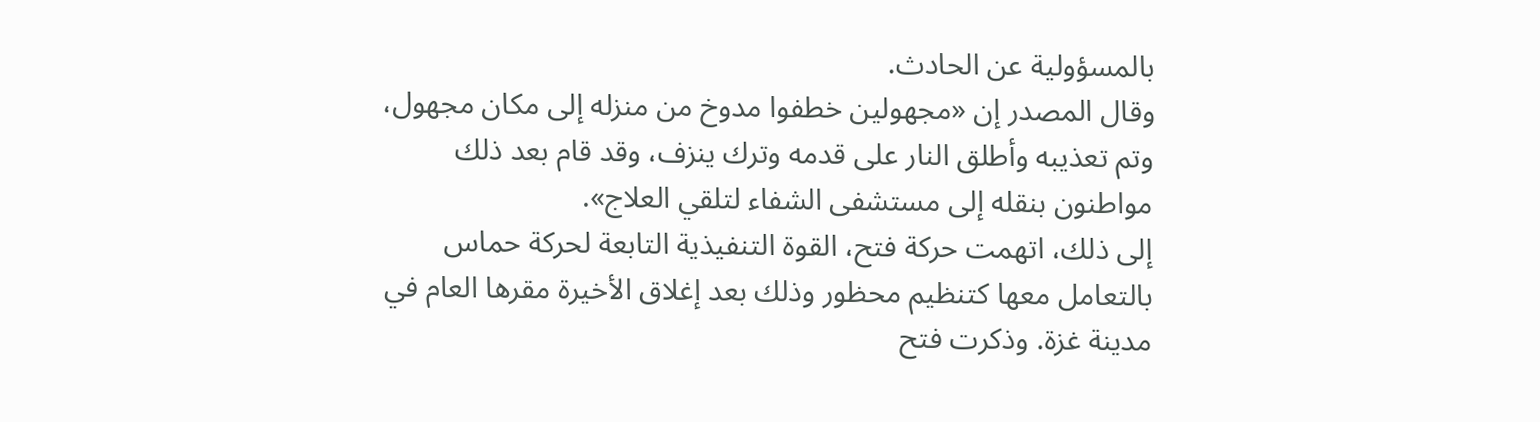بالمسؤولية عن الحادث.
وقال المصدر إن «مجهولين خطفوا مدوخ من منزله إلى مكان مجهول، وتم تعذيبه وأطلق النار على قدمه وترك ينزف، وقد قام بعد ذلك مواطنون بنقله إلى مستشفى الشفاء لتلقي العلاج».
إلى ذلك، اتهمت حركة فتح، القوة التنفيذية التابعة لحركة حماس بالتعامل معها كتنظيم محظور وذلك بعد إغلاق الأخيرة مقرها العام في مدينة غزة. وذكرت فتح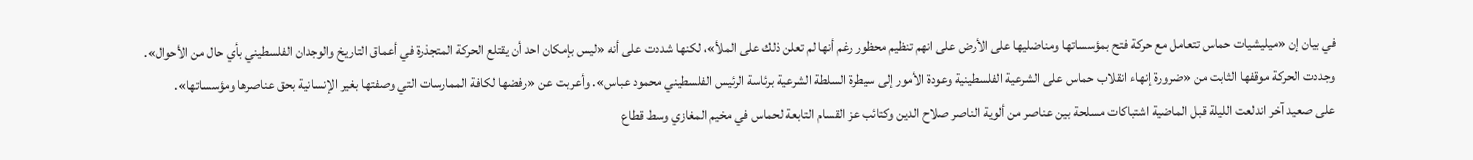في بيان إن «ميليشيات حماس تتعامل مع حركة فتح بمؤسساتها ومناضليها على الأرض على انهم تنظيم محظور رغم أنها لم تعلن ذلك على الملأ»، لكنها شددت على أنه «ليس بإمكان احد أن يقتلع الحركة المتجذرة في أعماق التاريخ والوجدان الفلسطيني بأي حال من الأحوال».
وجددت الحركة موقفها الثابت من «ضرورة إنهاء انقلاب حماس على الشرعية الفلسطينية وعودة الأمور إلى سيطرة السلطة الشرعية برئاسة الرئيس الفلسطيني محمود عباس». وأعربت عن «رفضها لكافة الممارسات التي وصفتها بغير الإنسانية بحق عناصرها ومؤسساتها».
على صعيد آخر اندلعت الليلة قبل الماضية اشتباكات مسلحة بين عناصر من ألوية الناصر صلاح الدين وكتائب عز القسام التابعة لحماس في مخيم المغازي وسط قطاع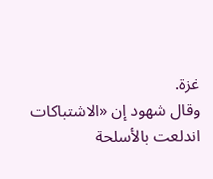غزة.
وقال شهود إن «الاشتباكات اندلعت بالأسلحة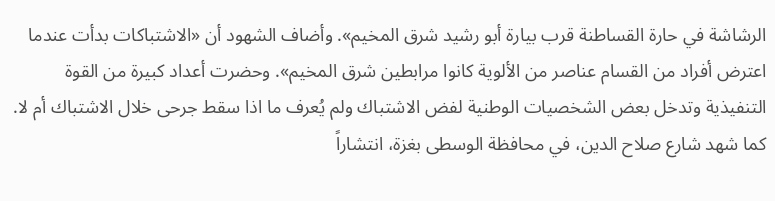الرشاشة في حارة القساطنة قرب بيارة أبو رشيد شرق المخيم». وأضاف الشهود أن «الاشتباكات بدأت عندما اعترض أفراد من القسام عناصر من الألوية كانوا مرابطين شرق المخيم». وحضرت أعداد كبيرة من القوة التنفيذية وتدخل بعض الشخصيات الوطنية لفض الاشتباك ولم يُعرف ما اذا سقط جرحى خلال الاشتباك أم لا. كما شهد شارع صلاح الدين، في محافظة الوسطى بغزة، انتشاراً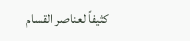كثيفاً لعناصر القسام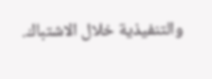والتنفيذية خلال الاشتباك.